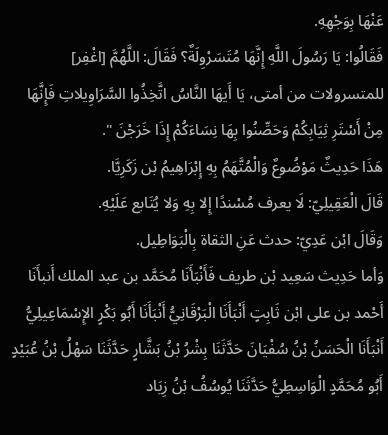عَنْهَا بِوَجْهِهِ.
فَقَالُوا: يَا رَسُولَ اللَّهِ إِنَّهَا مُتَسَرْوِلَةٌ؟ فَقَالَ: اللَّهُمَّ [اغْفِر] للمتسرولات من أمتى، يَا أَيهَا النَّاسُ اتَّخِذُوا السَّرَاوِيلاتِ فَإِنَّهَا مِنْ أَسْتَرِ ثِيَابِكُمْ وَحَصِّنُوا بِهَا نِسَاءَكُمْ إِذَا خَرَجْنَ ".
هَذَا حَدِيثٌ مَوْضُوعٌ وَالْمُتَّهَمُ بِهِ إِبْرَاهِيمُ بْن زَكَرِيَّا.
قَالَ الْعَقِيلِيّ: لَا يعرف مُسْندًا إِلا بِهِ وَلا يُتَابع عَلَيْهِ.
وَقَالَ ابْن عَدِيّ: حدث عَنِ الثقاة بِالْبَوَاطِيل.
وَأما حَدِيث سَعِيد بْن طريف فَأَنْبَأَنَا مُحَمَّد بن عبد الملك أَنبأَنَا أَحْمد بن على ابْن ثَابِتٍ أَنْبَأَنَا الْبَرْقَانِيُّ أَنْبَأَنَا أَبُو بَكْرٍ الإِسْمَاعِيلِيُّ أَنْبَأَنَا الْحَسَنُ بْنُ سُفْيَانَ حَدَّثَنَا بِشْرُ بْنُ بَشَّارٍ حَدَّثَنَا سَهْلُ بْنُ عُبَيْدٍ أَبُو مُحَمَّدٍ الْوَاسِطِيُّ حَدَّثَنَا يُوسُفُ بْنُ زِيَاد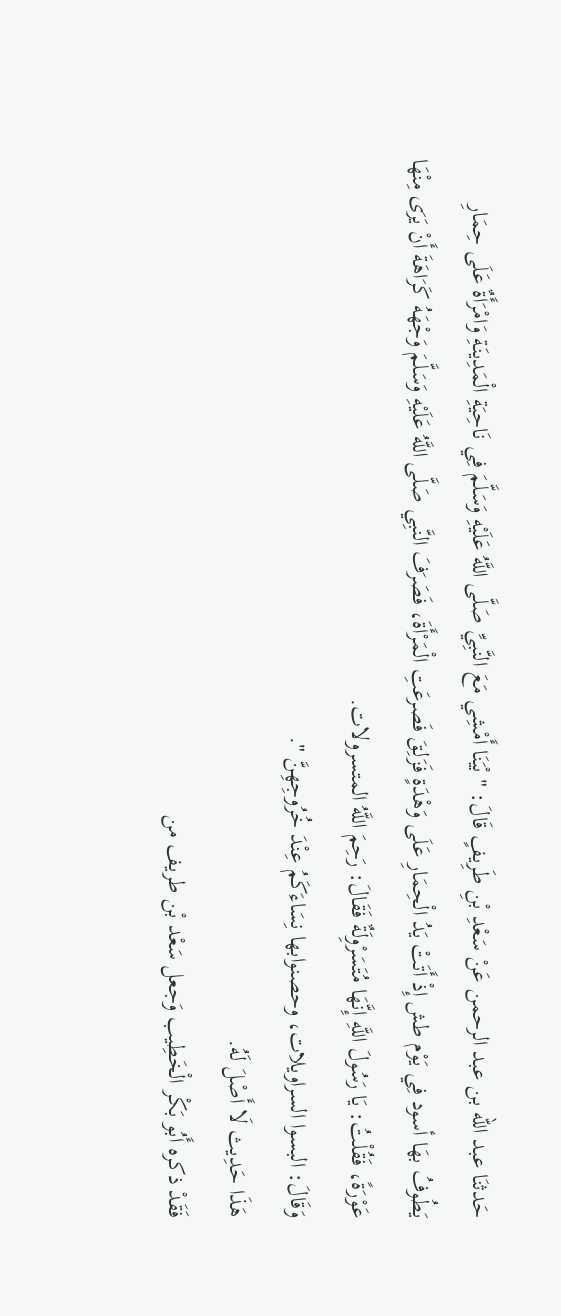حَدثنَا عبد الله بن عبد الرحمن عَنْ سَعْدِ بْنِ طَرِيفٍ قَالَ: " بْيَنَا أَمْشِي مَعَ النَّبِيِّ صَلَّى اللَّهُ عَلَيْهِ وَسَلَّمَ فِي نَاحِيَةِ الْمَدِينَةِ وَامْرَأَةٌ عَلَى حِمَارِ يَطُوفُ بهَا أسود فِي يَوْم طش إِذْ أَتَتْ يَدُ الْحِمَارِ عَلَى وَهْدَةٍ فَزَلِقَ فَصرعَتِ الْمَرْأَةَ، فَصَرَفَ النَّبِي صَلَّى اللَّهُ عَلَيْهِ وَسَلَّمَ وَجْهَهُ كَرَاهَةَ أَنْ يَرَى مِنْهَا عَوْرَةً، فَقُلْتُ: يَا رَسُولَ اللَّهِ إِنَّهَا مُتَسَرْوِلَةٌ فَقَالَ: رَحِمَ اللَّهُ المتسرولات.
وَقَالَ: البسوا السراويلات، وحصنوابها نِسَاءَكَمُ عِنْدَ خُرُوجِهِنَّ ".
هَذَا حَدِيث لَا أَصْلَ لَهُ.
فَقَدْ ذكره أَبُو بَكْر الْخَطِيب وَجعل سَعْد بْن طريف من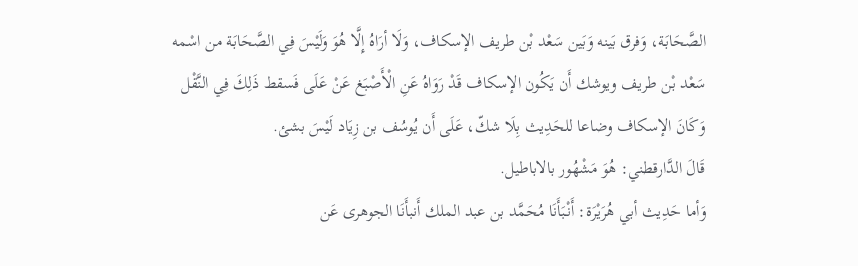الصَّحَابَة، وَفرق بَينه وَبَين سَعْد بْن طريف الإسكاف، وَلَا أرَاهُ إِلَّا هُوَ وَلَيْسَ فِي الصَّحَابَة من اسْمه سَعْد بْن طريف ويوشك أَن يَكُون الإسكاف قَدْ رَوَاهُ عَنِ الْأَصْبَغ عَنْ عَلَى فَسقط ذَلِكَ فِي النَّقْل وَكَانَ الإسكاف وضاعا للحَدِيث بِلَا شكّ، عَلَى أَن يُوسُف بن زِيَاد لَيْسَ بشئ.
قَالَ الدَّارقطني: هُوَ مَشْهُور بالاباطيل.
وَأما حَدِيث أبي هُرَيْرَة: أَنْبَأَنَا مُحَمَّد بن عبد الملك أَنبأَنَا الجوهرى عَن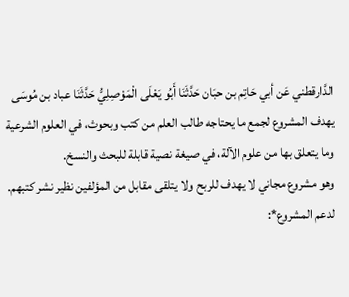الدَّارقطني عَن أبي حَاتِم بن حبَان حَدَّثَنَا أَبُو يَعْلَى الْمَوْصِلِيُّ حَدَّثَنَا عباد بن مُوسَى
يهدف المشروع لجمع ما يحتاجه طالب العلم من كتب وبحوث، في العلوم الشرعية وما يتعلق بها من علوم الآلة، في صيغة نصية قابلة للبحث والنسخ.
وهو مشروع مجاني لا يهدف للربح ولا يتلقى مقابل من المؤلفين نظير نشر كتبهم.
لدعم المشروع*: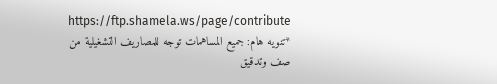https://ftp.shamela.ws/page/contribute
*تنويه هام: جميع المساهمات توجه للمصاريف التشغيلية من صف وتدقيق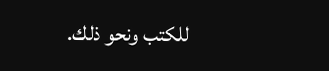للكتب ونحو ذلك.